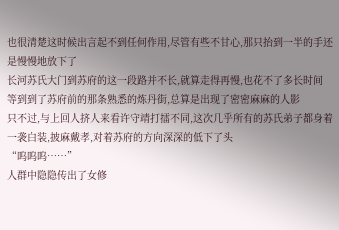也很清楚这时候出言起不到任何作用,尽管有些不甘心,那只抬到一半的手还是慢慢地放下了
长河苏氏大门到苏府的这一段路并不长,就算走得再慢,也花不了多长时间
等到到了苏府前的那条熟悉的炼丹街,总算是出现了密密麻麻的人影
只不过,与上回人挤人来看许守靖打擂不同,这次几乎所有的苏氏弟子都身着一袭白装,披麻戴孝,对着苏府的方向深深的低下了头
“呜呜呜……”
人群中隐隐传出了女修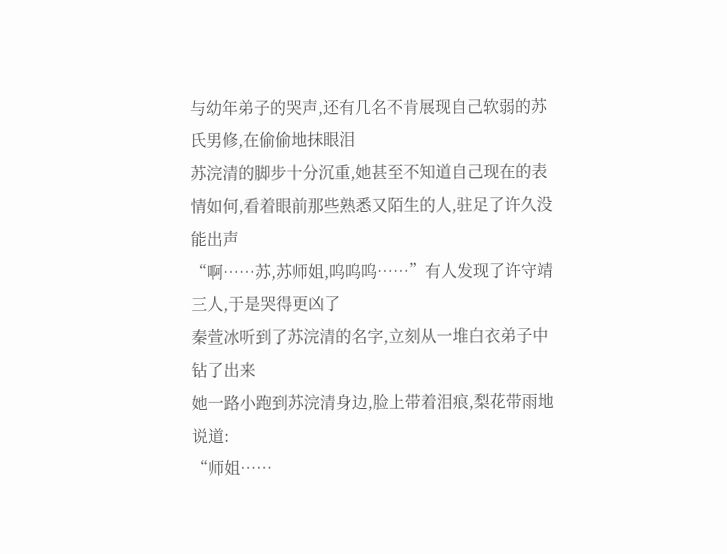与幼年弟子的哭声,还有几名不肯展现自己软弱的苏氏男修,在偷偷地抹眼泪
苏浣清的脚步十分沉重,她甚至不知道自己现在的表情如何,看着眼前那些熟悉又陌生的人,驻足了许久没能出声
“啊……苏,苏师姐,呜呜呜……”有人发现了许守靖三人,于是哭得更凶了
秦萱冰听到了苏浣清的名字,立刻从一堆白衣弟子中钻了出来
她一路小跑到苏浣清身边,脸上带着泪痕,梨花带雨地说道:
“师姐……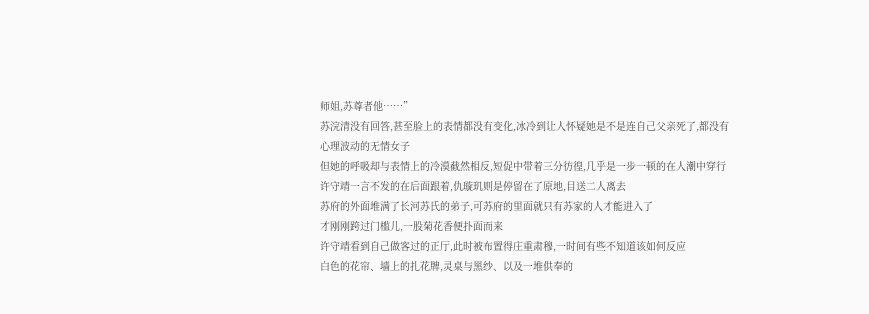师姐,苏尊者他……”
苏浣清没有回答,甚至脸上的表情都没有变化,冰冷到让人怀疑她是不是连自己父亲死了,都没有心理波动的无情女子
但她的呼吸却与表情上的冷漠截然相反,短促中带着三分彷徨,几乎是一步一顿的在人潮中穿行
许守靖一言不发的在后面跟着,仇璇玑则是停留在了原地,目送二人离去
苏府的外面堆满了长河苏氏的弟子,可苏府的里面就只有苏家的人才能进入了
才刚刚跨过门槛儿,一股菊花香便扑面而来
许守靖看到自己做客过的正厅,此时被布置得庄重肃穆,一时间有些不知道该如何反应
白色的花帘、墙上的扎花牌,灵桌与黑纱、以及一堆供奉的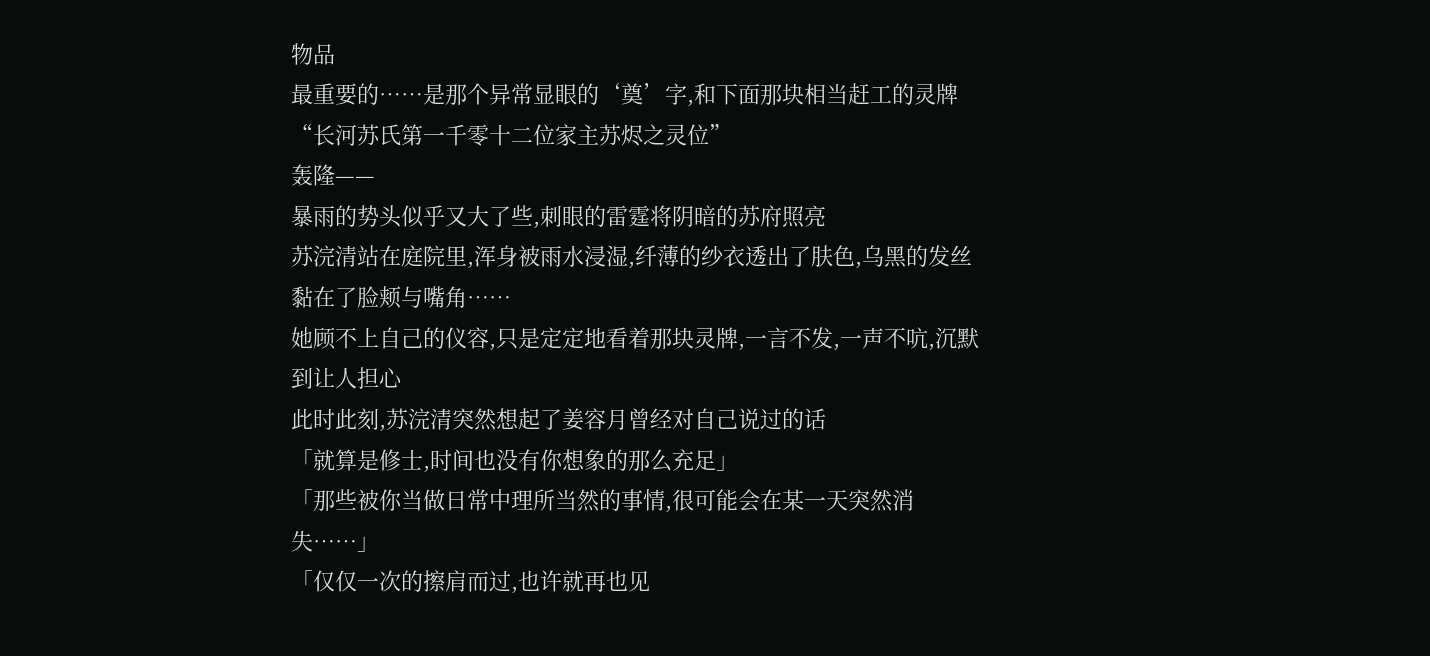物品
最重要的……是那个异常显眼的‘奠’字,和下面那块相当赶工的灵牌
“长河苏氏第一千零十二位家主苏烬之灵位”
轰隆——
暴雨的势头似乎又大了些,刺眼的雷霆将阴暗的苏府照亮
苏浣清站在庭院里,浑身被雨水浸湿,纤薄的纱衣透出了肤色,乌黑的发丝黏在了脸颊与嘴角……
她顾不上自己的仪容,只是定定地看着那块灵牌,一言不发,一声不吭,沉默到让人担心
此时此刻,苏浣清突然想起了姜容月曾经对自己说过的话
「就算是修士,时间也没有你想象的那么充足」
「那些被你当做日常中理所当然的事情,很可能会在某一天突然消失……」
「仅仅一次的擦肩而过,也许就再也见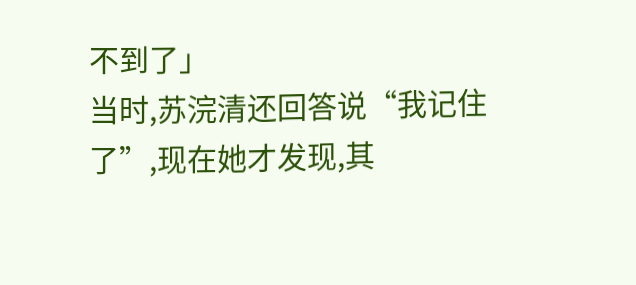不到了」
当时,苏浣清还回答说“我记住了”,现在她才发现,其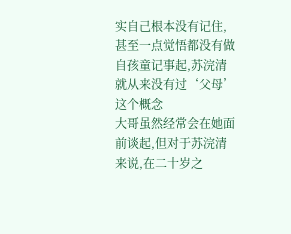实自己根本没有记住,甚至一点觉悟都没有做
自孩童记事起,苏浣清就从来没有过‘父母’这个概念
大哥虽然经常会在她面前谈起,但对于苏浣清来说,在二十岁之